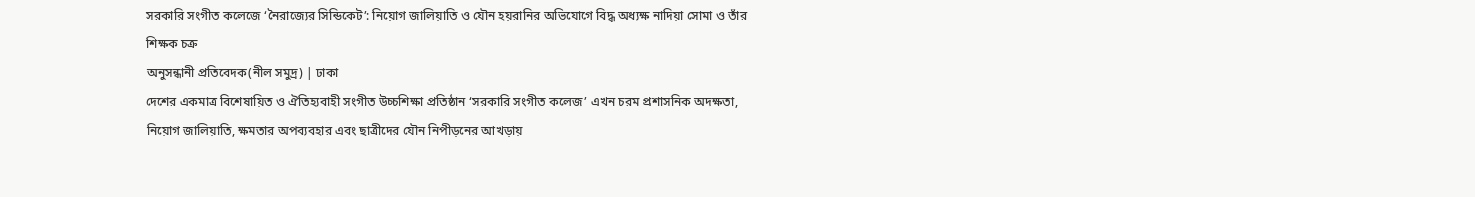সরকারি সংগীত কলেজে ‘নৈরাজ্যের সিন্ডিকেট’: নিয়োগ জালিয়াতি ও যৌন হয়রানির অভিযোগে বিদ্ধ অধ্যক্ষ নাদিয়া সোমা ও তাঁর শিক্ষক চক্র
অনুসন্ধানী প্রতিবেদক(নীল সমুদ্র) | ঢাকা
দেশের একমাত্র বিশেষায়িত ও ঐতিহ্যবাহী সংগীত উচ্চশিক্ষা প্রতিষ্ঠান ‘সরকারি সংগীত কলেজ’ এখন চরম প্রশাসনিক অদক্ষতা, নিয়োগ জালিয়াতি, ক্ষমতার অপব্যবহার এবং ছাত্রীদের যৌন নিপীড়নের আখড়ায়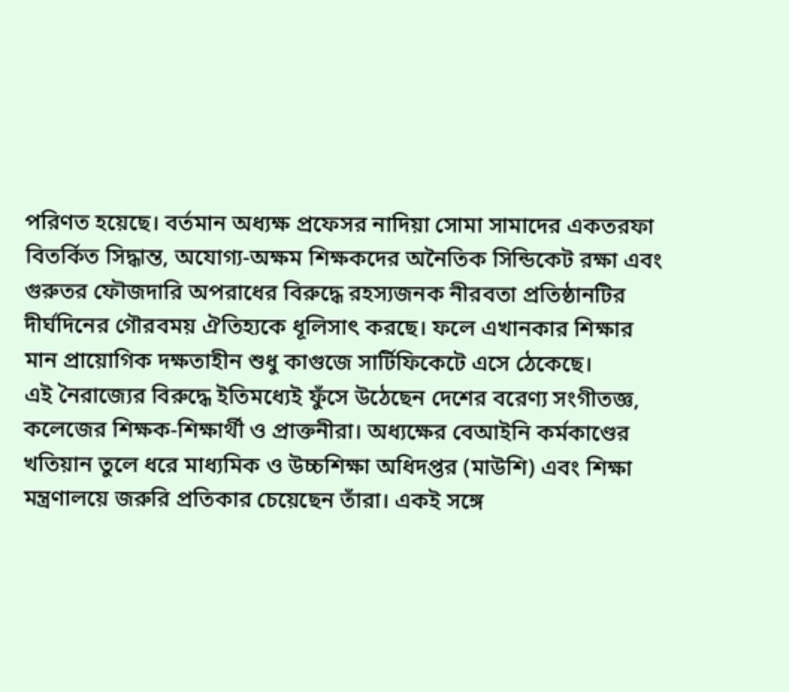পরিণত হয়েছে। বর্তমান অধ্যক্ষ প্রফেসর নাদিয়া সোমা সামাদের একতরফা বিতর্কিত সিদ্ধান্ত, অযোগ্য-অক্ষম শিক্ষকদের অনৈতিক সিন্ডিকেট রক্ষা এবং গুরুতর ফৌজদারি অপরাধের বিরুদ্ধে রহস্যজনক নীরবতা প্রতিষ্ঠানটির দীর্ঘদিনের গৌরবময় ঐতিহ্যকে ধূলিসাৎ করছে। ফলে এখানকার শিক্ষার মান প্রায়োগিক দক্ষতাহীন শুধু কাগুজে সার্টিফিকেটে এসে ঠেকেছে।
এই নৈরাজ্যের বিরুদ্ধে ইতিমধ্যেই ফুঁসে উঠেছেন দেশের বরেণ্য সংগীতজ্ঞ, কলেজের শিক্ষক-শিক্ষার্থী ও প্রাক্তনীরা। অধ্যক্ষের বেআইনি কর্মকাণ্ডের খতিয়ান তুলে ধরে মাধ্যমিক ও উচ্চশিক্ষা অধিদপ্তর (মাউশি) এবং শিক্ষা মন্ত্রণালয়ে জরুরি প্রতিকার চেয়েছেন তাঁরা। একই সঙ্গে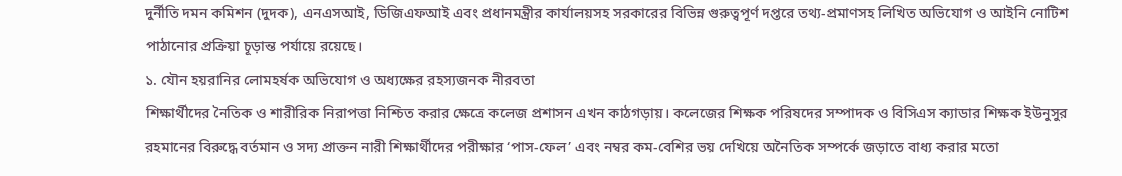দুর্নীতি দমন কমিশন (দুদক), এনএসআই, ডিজিএফআই এবং প্রধানমন্ত্রীর কার্যালয়সহ সরকারের বিভিন্ন গুরুত্বপূর্ণ দপ্তরে তথ্য-প্রমাণসহ লিখিত অভিযোগ ও আইনি নোটিশ পাঠানোর প্রক্রিয়া চূড়ান্ত পর্যায়ে রয়েছে।
১. যৌন হয়রানির লোমহর্ষক অভিযোগ ও অধ্যক্ষের রহস্যজনক নীরবতা
শিক্ষার্থীদের নৈতিক ও শারীরিক নিরাপত্তা নিশ্চিত করার ক্ষেত্রে কলেজ প্রশাসন এখন কাঠগড়ায়। কলেজের শিক্ষক পরিষদের সম্পাদক ও বিসিএস ক্যাডার শিক্ষক ইউনুসুর রহমানের বিরুদ্ধে বর্তমান ও সদ্য প্রাক্তন নারী শিক্ষার্থীদের পরীক্ষার ‘পাস-ফেল’ এবং নম্বর কম-বেশির ভয় দেখিয়ে অনৈতিক সম্পর্কে জড়াতে বাধ্য করার মতো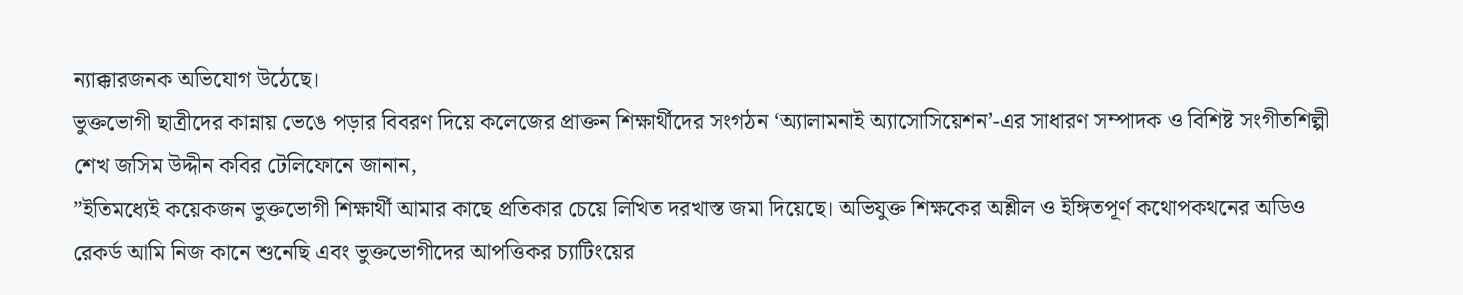ন্যাক্কারজনক অভিযোগ উঠেছে।
ভুক্তভোগী ছাত্রীদের কান্নায় ভেঙে পড়ার বিবরণ দিয়ে কলেজের প্রাক্তন শিক্ষার্থীদের সংগঠন ‘অ্যালামনাই অ্যাসোসিয়েশন’-এর সাধারণ সম্পাদক ও বিশিষ্ট সংগীতশিল্পী শেখ জসিম উদ্দীন কবির টেলিফোনে জানান,
”ইতিমধ্যেই কয়েকজন ভুক্তভোগী শিক্ষার্থী আমার কাছে প্রতিকার চেয়ে লিখিত দরখাস্ত জমা দিয়েছে। অভিযুক্ত শিক্ষকের অশ্লীল ও ইঙ্গিতপূর্ণ কথোপকথনের অডিও রেকর্ড আমি নিজ কানে শুনেছি এবং ভুক্তভোগীদের আপত্তিকর চ্যাটিংয়ের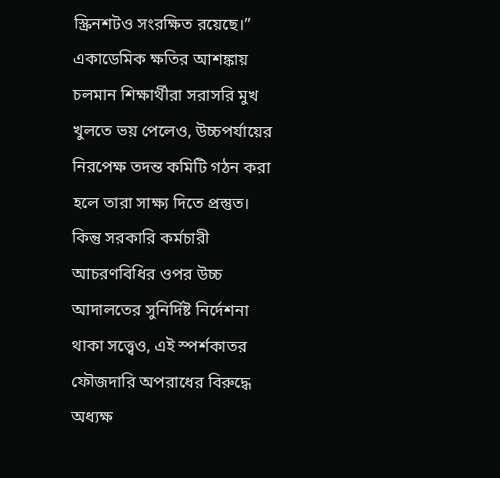স্ক্রিনশটও সংরক্ষিত রয়েছে।”
একাডেমিক ক্ষতির আশঙ্কায় চলমান শিক্ষার্থীরা সরাসরি মুখ খুলতে ভয় পেলেও, উচ্চপর্যায়ের নিরপেক্ষ তদন্ত কমিটি গঠন করা হলে তারা সাক্ষ্য দিতে প্রস্তুত। কিন্তু সরকারি কর্মচারী আচরণবিধির ওপর উচ্চ আদালতের সুনির্দিষ্ট নির্দেশনা থাকা সত্ত্বেও, এই স্পর্শকাতর ফৌজদারি অপরাধের বিরুদ্ধে অধ্যক্ষ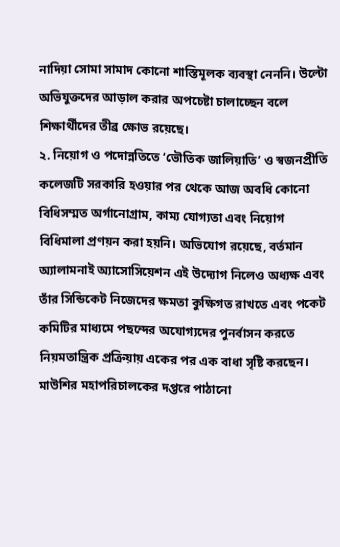নাদিয়া সোমা সামাদ কোনো শাস্তিমূলক ব্যবস্থা নেননি। উল্টো অভিযুক্তদের আড়াল করার অপচেষ্টা চালাচ্ছেন বলে শিক্ষার্থীদের তীব্র ক্ষোভ রয়েছে।
২. নিয়োগ ও পদোন্নতিতে ‘ভৌতিক জালিয়াতি’ ও স্বজনপ্রীতি
কলেজটি সরকারি হওয়ার পর থেকে আজ অবধি কোনো বিধিসম্মত অর্গানোগ্রাম, কাম্য যোগ্যতা এবং নিয়োগ বিধিমালা প্রণয়ন করা হয়নি। অভিযোগ রয়েছে, বর্তমান অ্যালামনাই অ্যাসোসিয়েশন এই উদ্যোগ নিলেও অধ্যক্ষ এবং তাঁর সিন্ডিকেট নিজেদের ক্ষমতা কুক্ষিগত রাখতে এবং পকেট কমিটির মাধ্যমে পছন্দের অযোগ্যদের পুনর্বাসন করতে নিয়মতান্ত্রিক প্রক্রিয়ায় একের পর এক বাধা সৃষ্টি করছেন। মাউশির মহাপরিচালকের দপ্তরে পাঠানো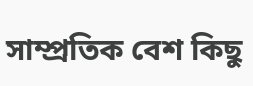সাম্প্রতিক বেশ কিছু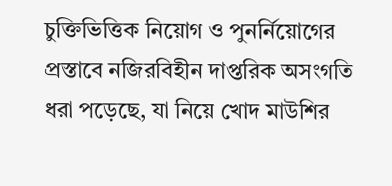চুক্তিভিত্তিক নিয়োগ ও পুনর্নিয়োগের প্রস্তাবে নজিরবিহীন দাপ্তরিক অসংগতি ধরা পড়েছে, যা নিয়ে খোদ মাউশির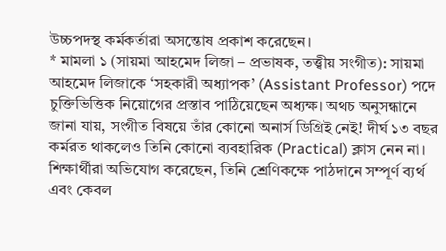উচ্চপদস্থ কর্মকর্তারা অসন্তোষ প্রকাশ করেছেন।
* মামলা ১ (সায়মা আহমেদ লিজা – প্রভাষক, তত্ত্বীয় সংগীত): সায়মা আহমেদ লিজাকে ‘সহকারী অধ্যাপক’ (Assistant Professor) পদে চুক্তিভিত্তিক নিয়োগের প্রস্তাব পাঠিয়েছেন অধ্যক্ষ। অথচ অনুসন্ধানে জানা যায়, সংগীত বিষয়ে তাঁর কোনো অনার্স ডিগ্রিই নেই! দীর্ঘ ১৩ বছর কর্মরত থাকলেও তিনি কোনো ব্যবহারিক (Practical) ক্লাস নেন না। শিক্ষার্থীরা অভিযোগ করেছেন, তিনি শ্রেণিকক্ষে পাঠদানে সম্পূর্ণ ব্যর্থ এবং কেবল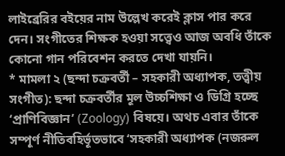লাইব্রেরির বইয়ের নাম উল্লেখ করেই ক্লাস পার করে দেন। সংগীতের শিক্ষক হওয়া সত্ত্বেও আজ অবধি তাঁকে কোনো গান পরিবেশন করতে দেখা যায়নি।
* মামলা ২ (ছন্দা চক্রবর্তী – সহকারী অধ্যাপক, তত্ত্বীয় সংগীত): ছন্দা চক্রবর্তীর মূল উচ্চশিক্ষা ও ডিগ্রি হচ্ছে ‘প্রাণিবিজ্ঞান’ (Zoology) বিষয়ে। অথচ এবার তাঁকে সম্পূর্ণ নীতিবহির্ভূতভাবে ‘সহকারী অধ্যাপক (নজরুল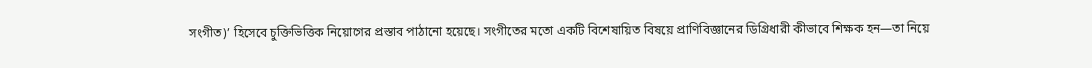সংগীত)’ হিসেবে চুক্তিভিত্তিক নিয়োগের প্রস্তাব পাঠানো হয়েছে। সংগীতের মতো একটি বিশেষায়িত বিষয়ে প্রাণিবিজ্ঞানের ডিগ্রিধারী কীভাবে শিক্ষক হন—তা নিয়ে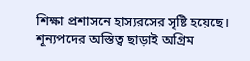শিক্ষা প্রশাসনে হাস্যরসের সৃষ্টি হয়েছে।
শূন্যপদের অস্তিত্ব ছাড়াই অগ্রিম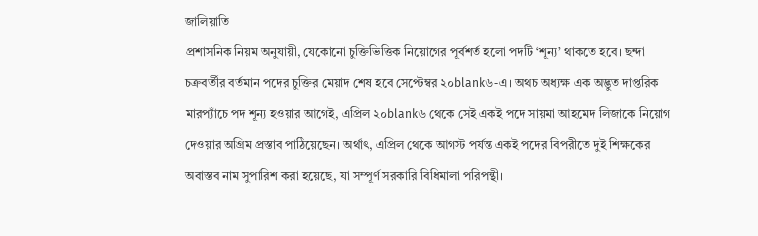জালিয়াতি
প্রশাসনিক নিয়ম অনুযায়ী, যেকোনো চুক্তিভিত্তিক নিয়োগের পূর্বশর্ত হলো পদটি ‘শূন্য’ থাকতে হবে। ছন্দা চক্রবর্তীর বর্তমান পদের চুক্তির মেয়াদ শেষ হবে সেপ্টেম্বর ২০blank৬-এ। অথচ অধ্যক্ষ এক অদ্ভুত দাপ্তরিক মারপ্যাঁচে পদ শূন্য হওয়ার আগেই, এপ্রিল ২০blank৬ থেকে সেই একই পদে সায়মা আহমেদ লিজাকে নিয়োগ দেওয়ার অগ্রিম প্রস্তাব পাঠিয়েছেন। অর্থাৎ, এপ্রিল থেকে আগস্ট পর্যন্ত একই পদের বিপরীতে দুই শিক্ষকের অবাস্তব নাম সুপারিশ করা হয়েছে, যা সম্পূর্ণ সরকারি বিধিমালা পরিপন্থী।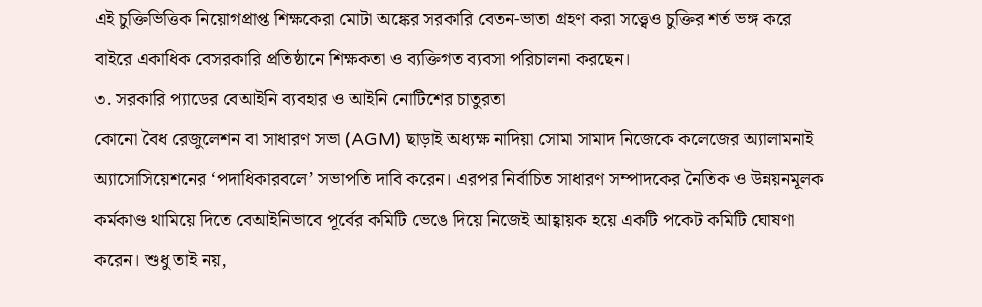এই চুক্তিভিত্তিক নিয়োগপ্রাপ্ত শিক্ষকেরা মোটা অঙ্কের সরকারি বেতন-ভাতা গ্রহণ করা সত্ত্বেও চুক্তির শর্ত ভঙ্গ করে বাইরে একাধিক বেসরকারি প্রতিষ্ঠানে শিক্ষকতা ও ব্যক্তিগত ব্যবসা পরিচালনা করছেন।
৩. সরকারি প্যাডের বেআইনি ব্যবহার ও আইনি নোটিশের চাতুরতা
কোনো বৈধ রেজুলেশন বা সাধারণ সভা (AGM) ছাড়াই অধ্যক্ষ নাদিয়া সোমা সামাদ নিজেকে কলেজের অ্যালামনাই অ্যাসোসিয়েশনের ‘পদাধিকারবলে’ সভাপতি দাবি করেন। এরপর নির্বাচিত সাধারণ সম্পাদকের নৈতিক ও উন্নয়নমূলক কর্মকাণ্ড থামিয়ে দিতে বেআইনিভাবে পূর্বের কমিটি ভেঙে দিয়ে নিজেই আহ্বায়ক হয়ে একটি পকেট কমিটি ঘোষণা করেন। শুধু তাই নয়,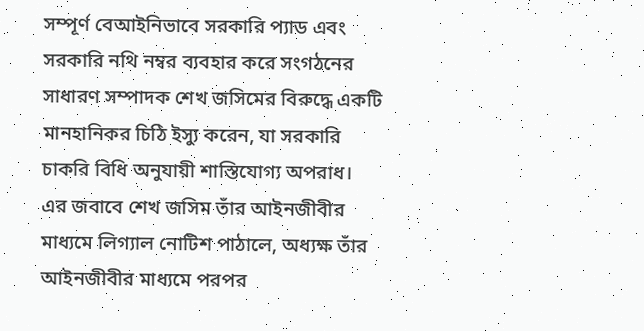সম্পূর্ণ বেআইনিভাবে সরকারি প্যাড এবং সরকারি নথি নম্বর ব্যবহার করে সংগঠনের সাধারণ সম্পাদক শেখ জসিমের বিরুদ্ধে একটি মানহানিকর চিঠি ইস্যু করেন, যা সরকারি চাকরি বিধি অনুযায়ী শাস্তিযোগ্য অপরাধ।
এর জবাবে শেখ জসিম তাঁর আইনজীবীর মাধ্যমে লিগ্যাল নোটিশ পাঠালে, অধ্যক্ষ তাঁর আইনজীবীর মাধ্যমে পরপর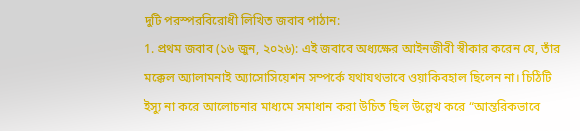দুটি পরস্পরবিরোধী লিখিত জবাব পাঠান:
1. প্রথম জবাব (১৬ জুন, ২০২৬): এই জবাবে অধ্যক্ষের আইনজীবী স্বীকার করেন যে, তাঁর মক্কেল অ্যালামনাই অ্যাসোসিয়েশন সম্পর্কে যথাযথভাবে ওয়াকিবহাল ছিলেন না। চিঠিটি ইস্যু না করে আলোচনার মাধ্যমে সমাধান করা উচিত ছিল উল্লেখ করে “আন্তরিকভাবে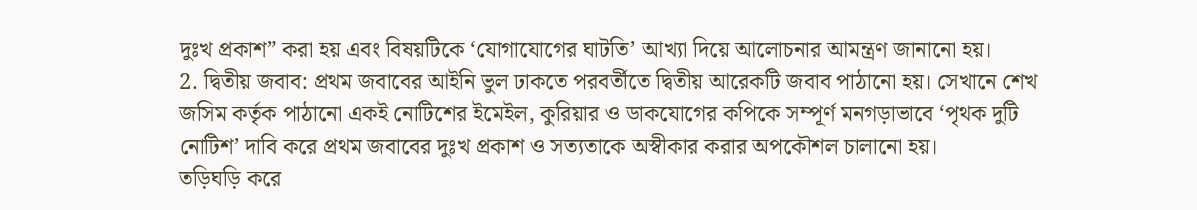দুঃখ প্রকাশ” করা হয় এবং বিষয়টিকে ‘যোগাযোগের ঘাটতি’ আখ্যা দিয়ে আলোচনার আমন্ত্রণ জানানো হয়।
2. দ্বিতীয় জবাব: প্রথম জবাবের আইনি ভুল ঢাকতে পরবর্তীতে দ্বিতীয় আরেকটি জবাব পাঠানো হয়। সেখানে শেখ জসিম কর্তৃক পাঠানো একই নোটিশের ইমেইল, কুরিয়ার ও ডাকযোগের কপিকে সম্পূর্ণ মনগড়াভাবে ‘পৃথক দুটি নোটিশ’ দাবি করে প্রথম জবাবের দুঃখ প্রকাশ ও সত্যতাকে অস্বীকার করার অপকৌশল চালানো হয়।
তড়িঘড়ি করে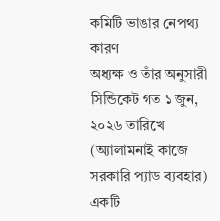কমিটি ভাঙার নেপথ্য কারণ
অধ্যক্ষ ও তাঁর অনুসারী সিন্ডিকেট গত ১ জুন, ২০২৬ তারিখে (অ্যালামনাই কাজে সরকারি প্যাড ব্যবহার) একটি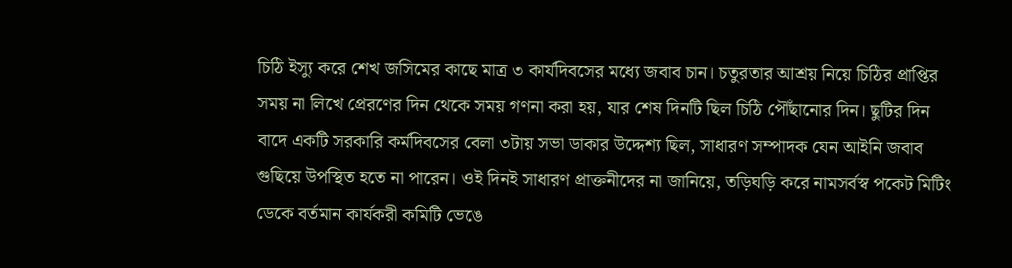চিঠি ইস্যু করে শেখ জসিমের কাছে মাত্র ৩ কার্যদিবসের মধ্যে জবাব চান। চতুরতার আশ্রয় নিয়ে চিঠির প্রাপ্তির সময় না লিখে প্রেরণের দিন থেকে সময় গণনা করা হয়, যার শেষ দিনটি ছিল চিঠি পৌঁছানোর দিন। ছুটির দিন বাদে একটি সরকারি কর্মদিবসের বেলা ৩টায় সভা ডাকার উদ্দেশ্য ছিল, সাধারণ সম্পাদক যেন আইনি জবাব গুছিয়ে উপস্থিত হতে না পারেন। ওই দিনই সাধারণ প্রাক্তনীদের না জানিয়ে, তড়িঘড়ি করে নামসর্বস্ব পকেট মিটিং ডেকে বর্তমান কার্যকরী কমিটি ভেঙে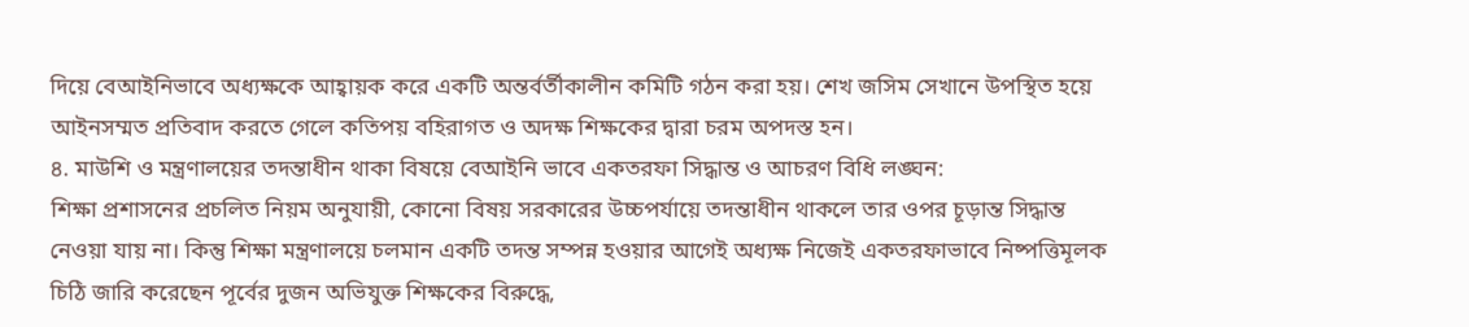দিয়ে বেআইনিভাবে অধ্যক্ষকে আহ্বায়ক করে একটি অন্তর্বর্তীকালীন কমিটি গঠন করা হয়। শেখ জসিম সেখানে উপস্থিত হয়ে আইনসম্মত প্রতিবাদ করতে গেলে কতিপয় বহিরাগত ও অদক্ষ শিক্ষকের দ্বারা চরম অপদস্ত হন।
৪. মাউশি ও মন্ত্রণালয়ের তদন্তাধীন থাকা বিষয়ে বেআইনি ভাবে একতরফা সিদ্ধান্ত ও আচরণ বিধি লঙ্ঘন:
শিক্ষা প্রশাসনের প্রচলিত নিয়ম অনুযায়ী, কোনো বিষয় সরকারের উচ্চপর্যায়ে তদন্তাধীন থাকলে তার ওপর চূড়ান্ত সিদ্ধান্ত নেওয়া যায় না। কিন্তু শিক্ষা মন্ত্রণালয়ে চলমান একটি তদন্ত সম্পন্ন হওয়ার আগেই অধ্যক্ষ নিজেই একতরফাভাবে নিষ্পত্তিমূলক চিঠি জারি করেছেন পূর্বের দুজন অভিযুক্ত শিক্ষকের বিরুদ্ধে,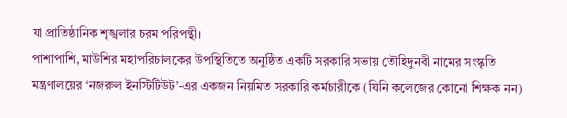যা প্রাতিষ্ঠানিক শৃঙ্খলার চরম পরিপন্থী।
পাশাপাশি, মাউশির মহাপরিচালকের উপস্থিতিতে অনুষ্ঠিত একটি সরকারি সভায় তৌহিদুনবী নামের সংস্কৃতি মন্ত্রণালয়ের ‘নজরুল ইনস্টিটিউট’-এর একজন নিয়মিত সরকারি কর্মচারীকে (যিনি কলেজের কোনো শিক্ষক নন)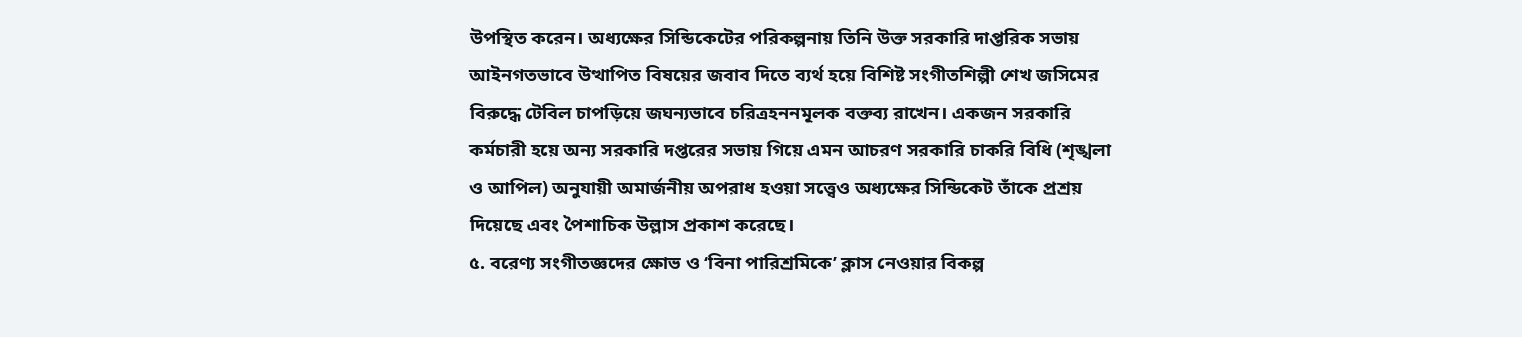উপস্থিত করেন। অধ্যক্ষের সিন্ডিকেটের পরিকল্পনায় তিনি উক্ত সরকারি দাপ্তরিক সভায় আইনগতভাবে উত্থাপিত বিষয়ের জবাব দিতে ব্যর্থ হয়ে বিশিষ্ট সংগীতশিল্পী শেখ জসিমের বিরুদ্ধে টেবিল চাপড়িয়ে জঘন্যভাবে চরিত্রহননমূলক বক্তব্য রাখেন। একজন সরকারি কর্মচারী হয়ে অন্য সরকারি দপ্তরের সভায় গিয়ে এমন আচরণ সরকারি চাকরি বিধি (শৃঙ্খলা ও আপিল) অনুযায়ী অমার্জনীয় অপরাধ হওয়া সত্ত্বেও অধ্যক্ষের সিন্ডিকেট তাঁকে প্রশ্রয় দিয়েছে এবং পৈশাচিক উল্লাস প্রকাশ করেছে।
৫. বরেণ্য সংগীতজ্ঞদের ক্ষোভ ও ‘বিনা পারিশ্রমিকে’ ক্লাস নেওয়ার বিকল্প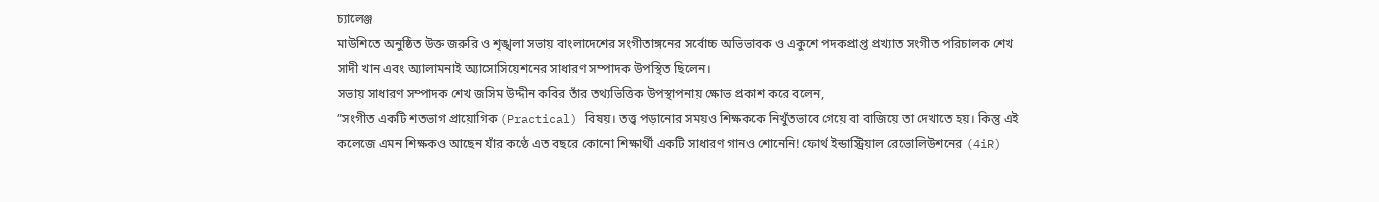চ্যালেঞ্জ
মাউশিতে অনুষ্ঠিত উক্ত জরুরি ও শৃঙ্খলা সভায় বাংলাদেশের সংগীতাঙ্গনের সর্বোচ্চ অভিভাবক ও একুশে পদকপ্রাপ্ত প্রখ্যাত সংগীত পরিচালক শেখ সাদী খান এবং অ্যালামনাই অ্যাসোসিয়েশনের সাধারণ সম্পাদক উপস্থিত ছিলেন।
সভায় সাধারণ সম্পাদক শেখ জসিম উদ্দীন কবির তাঁর তথ্যভিত্তিক উপস্থাপনায় ক্ষোভ প্রকাশ করে বলেন,
”সংগীত একটি শতভাগ প্রায়োগিক (Practical) বিষয়। তত্ত্ব পড়ানোর সময়ও শিক্ষককে নিখুঁতভাবে গেয়ে বা বাজিয়ে তা দেখাতে হয়। কিন্তু এই কলেজে এমন শিক্ষকও আছেন যাঁর কণ্ঠে এত বছরে কোনো শিক্ষার্থী একটি সাধারণ গানও শোনেনি! ফোর্থ ইন্ডাস্ট্রিয়াল রেভোলিউশনের (4iR)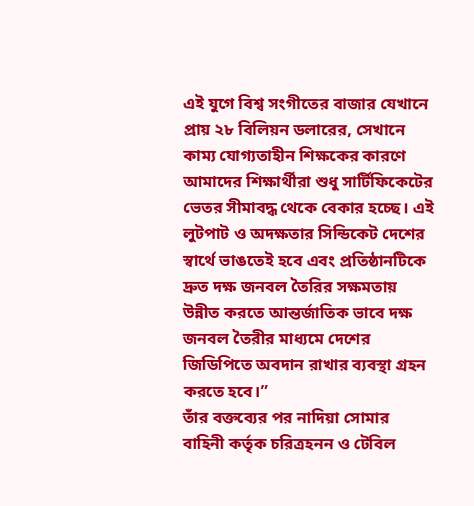এই যুগে বিশ্ব সংগীতের বাজার যেখানে প্রায় ২৮ বিলিয়ন ডলারের, সেখানে কাম্য যোগ্যতাহীন শিক্ষকের কারণে আমাদের শিক্ষার্থীরা শুধু সার্টিফিকেটের ভেতর সীমাবদ্ধ থেকে বেকার হচ্ছে। এই লুটপাট ও অদক্ষতার সিন্ডিকেট দেশের স্বার্থে ভাঙতেই হবে এবং প্রতিষ্ঠানটিকে দ্রুত দক্ষ জনবল তৈরির সক্ষমতায় উন্নীত করতে আন্তর্জাতিক ভাবে দক্ষ জনবল তৈরীর মাধ্যমে দেশের জিডিপিতে অবদান রাখার ব্যবস্থা গ্রহন করতে হবে।”
তাঁর বক্তব্যের পর নাদিয়া সোমার বাহিনী কর্তৃক চরিত্রহনন ও টেবিল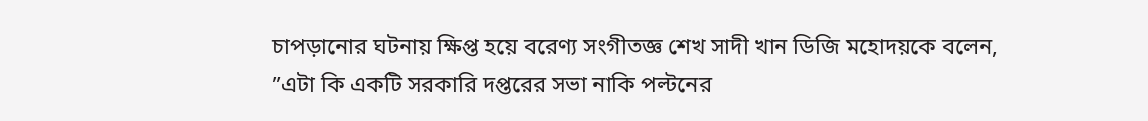চাপড়ানোর ঘটনায় ক্ষিপ্ত হয়ে বরেণ্য সংগীতজ্ঞ শেখ সাদী খান ডিজি মহোদয়কে বলেন,
”এটা কি একটি সরকারি দপ্তরের সভা নাকি পল্টনের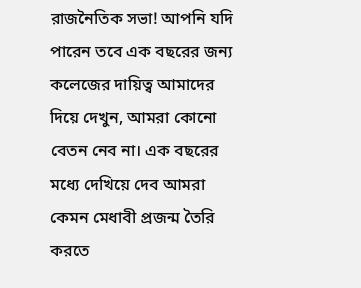রাজনৈতিক সভা! আপনি যদি পারেন তবে এক বছরের জন্য কলেজের দায়িত্ব আমাদের দিয়ে দেখুন, আমরা কোনো বেতন নেব না। এক বছরের মধ্যে দেখিয়ে দেব আমরা কেমন মেধাবী প্রজন্ম তৈরি করতে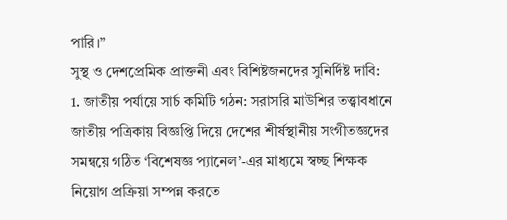পারি।”
সুস্থ ও দেশপ্রেমিক প্রাক্তনী এবং বিশিষ্টজনদের সুনির্দিষ্ট দাবি:
1. জাতীয় পর্যায়ে সার্চ কমিটি গঠন: সরাসরি মাউশির তত্ত্বাবধানে জাতীয় পত্রিকায় বিজ্ঞপ্তি দিয়ে দেশের শীর্ষস্থানীয় সংগীতজ্ঞদের সমন্বয়ে গঠিত ‘বিশেষজ্ঞ প্যানেল’-এর মাধ্যমে স্বচ্ছ শিক্ষক নিয়োগ প্রক্রিয়া সম্পন্ন করতে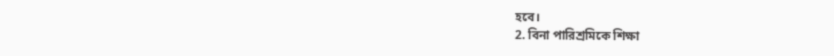হবে।
2. বিনা পারিশ্রমিকে শিক্ষা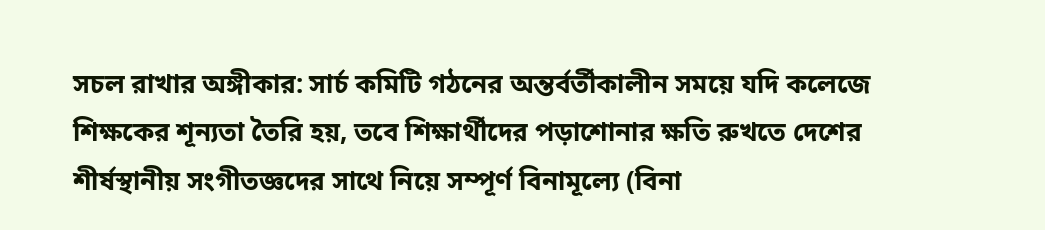সচল রাখার অঙ্গীকার: সার্চ কমিটি গঠনের অন্তর্বর্তীকালীন সময়ে যদি কলেজে শিক্ষকের শূন্যতা তৈরি হয়, তবে শিক্ষার্থীদের পড়াশোনার ক্ষতি রুখতে দেশের শীর্ষস্থানীয় সংগীতজ্ঞদের সাথে নিয়ে সম্পূর্ণ বিনামূল্যে (বিনা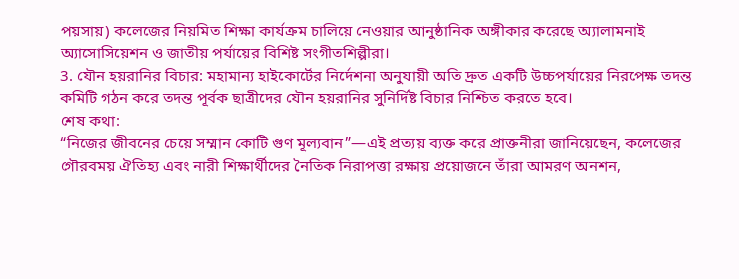পয়সায়) কলেজের নিয়মিত শিক্ষা কার্যক্রম চালিয়ে নেওয়ার আনুষ্ঠানিক অঙ্গীকার করেছে অ্যালামনাই অ্যাসোসিয়েশন ও জাতীয় পর্যায়ের বিশিষ্ট সংগীতশিল্পীরা।
3. যৌন হয়রানির বিচার: মহামান্য হাইকোর্টের নির্দেশনা অনুযায়ী অতি দ্রুত একটি উচ্চপর্যায়ের নিরপেক্ষ তদন্ত কমিটি গঠন করে তদন্ত পূর্বক ছাত্রীদের যৌন হয়রানির সুনির্দিষ্ট বিচার নিশ্চিত করতে হবে।
শেষ কথা:
“নিজের জীবনের চেয়ে সম্মান কোটি গুণ মূল্যবান”—এই প্রত্যয় ব্যক্ত করে প্রাক্তনীরা জানিয়েছেন, কলেজের গৌরবময় ঐতিহ্য এবং নারী শিক্ষার্থীদের নৈতিক নিরাপত্তা রক্ষায় প্রয়োজনে তাঁরা আমরণ অনশন,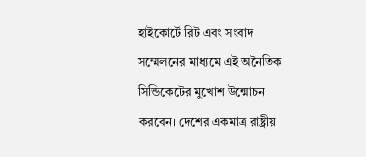হাইকোর্টে রিট এবং সংবাদ সম্মেলনের মাধ্যমে এই অনৈতিক সিন্ডিকেটের মুখোশ উন্মোচন করবেন। দেশের একমাত্র রাষ্ট্রীয়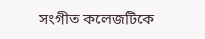সংগীত কলেজটিকে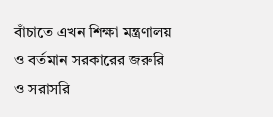বাঁচাতে এখন শিক্ষা মন্ত্রণালয় ও বর্তমান সরকারের জরুরি ও সরাসরি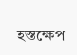হস্তক্ষেপ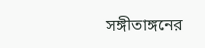সঙ্গীতাঙ্গনের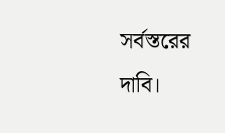সর্বস্তরের দাবি।